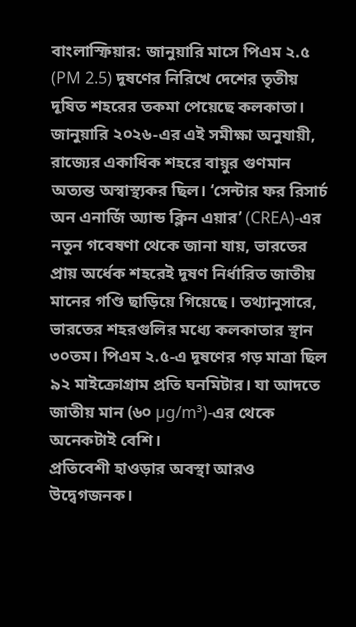বাংলাস্ফিয়ার: জানুয়ারি মাসে পিএম ২.৫ (PM 2.5) দূষণের নিরিখে দেশের তৃতীয় দূষিত শহরের তকমা পেয়েছে কলকাতা। জানুয়ারি ২০২৬-এর এই সমীক্ষা অনুযায়ী, রাজ্যের একাধিক শহরে বায়ুর গুণমান অত্যন্ত অস্বাস্থ্যকর ছিল। ‘সেন্টার ফর রিসার্চ অন এনার্জি অ্যান্ড ক্লিন এয়ার’ (CREA)-এর নতুন গবেষণা থেকে জানা যায়, ভারতের প্রায় অর্ধেক শহরেই দূষণ নির্ধারিত জাতীয় মানের গণ্ডি ছাড়িয়ে গিয়েছে। তথ্যানুসারে, ভারতের শহরগুলির মধ্যে কলকাতার স্থান ৩০তম। পিএম ২.৫-এ দূষণের গড় মাত্রা ছিল ৯২ মাইক্রোগ্রাম প্রতি ঘনমিটার। যা আদতে জাতীয় মান (৬০ µg/m³)-এর থেকে অনেকটাই বেশি।
প্রতিবেশী হাওড়ার অবস্থা আরও উদ্বেগজনক।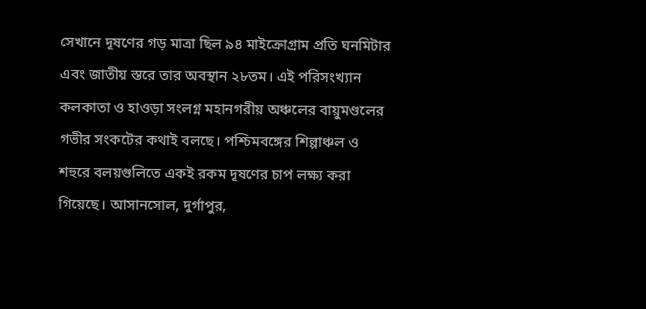সেখানে দূষণের গড় মাত্রা ছিল ৯৪ মাইক্রোগ্রাম প্রতি ঘনমিটার এবং জাতীয় স্তরে তার অবস্থান ২৮তম। এই পরিসংখ্যান কলকাতা ও হাওড়া সংলগ্ন মহানগরীয় অঞ্চলের বায়ুমণ্ডলের গভীর সংকটের কথাই বলছে। পশ্চিমবঙ্গের শিল্পাঞ্চল ও শহুরে বলয়গুলিতে একই রকম দূষণের চাপ লক্ষ্য করা গিয়েছে। আসানসোল, দুর্গাপুর,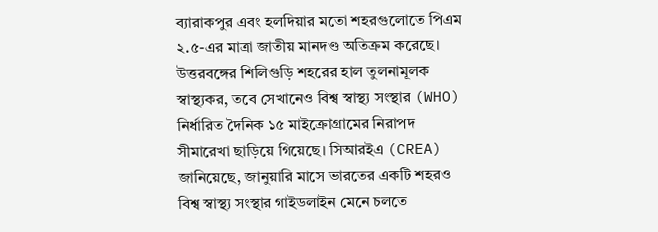ব্যারাকপুর এবং হলদিয়ার মতো শহরগুলোতে পিএম ২.৫-এর মাত্রা জাতীয় মানদণ্ড অতিক্রম করেছে। উত্তরবঙ্গের শিলিগুড়ি শহরের হাল তুলনামূলক স্বাস্থ্যকর, তবে সেখানেও বিশ্ব স্বাস্থ্য সংস্থার (WHO) নির্ধারিত দৈনিক ১৫ মাইক্রোগ্রামের নিরাপদ সীমারেখা ছাড়িয়ে গিয়েছে। সিআরইএ (CREA) জানিয়েছে, জানুয়ারি মাসে ভারতের একটি শহরও বিশ্ব স্বাস্থ্য সংস্থার গাইডলাইন মেনে চলতে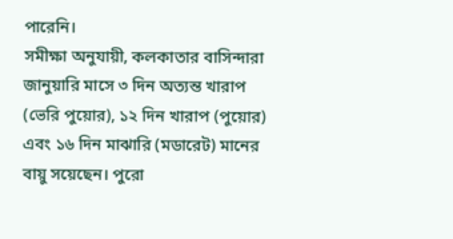পারেনি।
সমীক্ষা অনুযায়ী, কলকাতার বাসিন্দারা জানুয়ারি মাসে ৩ দিন অত্যন্ত খারাপ (ভেরি পুয়োর), ১২ দিন খারাপ (পুয়োর) এবং ১৬ দিন মাঝারি (মডারেট) মানের বায়ু সয়েছেন। পুরো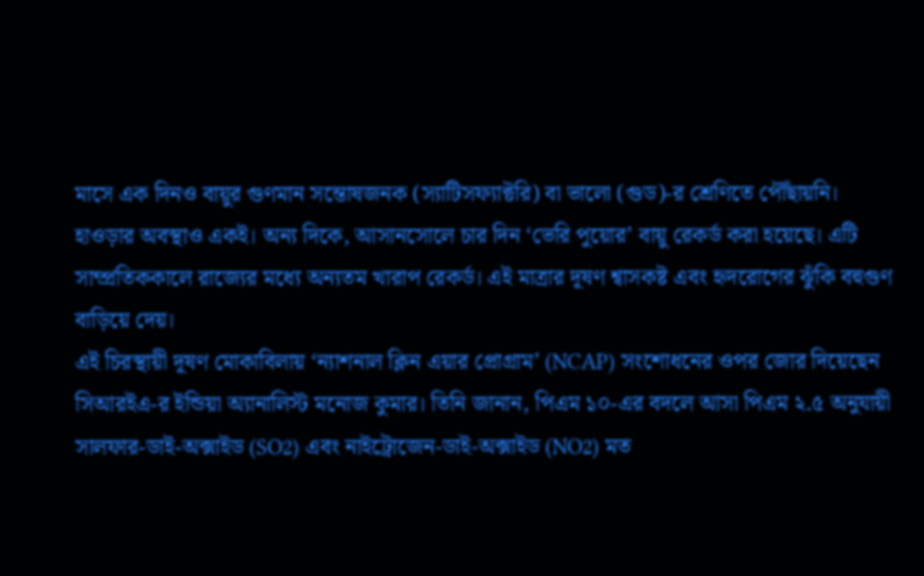মাসে এক দিনও বায়ুর গুণমান সন্তোষজনক (স্যাটিসফ্যাক্টরি) বা ভালো (গুড)-র শ্রেণিতে পৌঁছায়নি। হাওড়ার অবস্থাও একই। অন্য দিকে, আসানসোলে চার দিন ‘ভেরি পুয়োর’ বায়ু রেকর্ড করা হয়েছে। এটি সাম্প্রতিককালে রাজ্যের মধ্যে অন্যতম খারাপ রেকর্ড। এই মাত্রার দূষণ শ্বাসকষ্ট এবং হৃদরোগের ঝুঁকি বহুগুণ বাড়িয়ে দেয়।
এই চিরস্থায়ী দূষণ মোকাবিলায় ‘ন্যাশনাল ক্লিন এয়ার প্রোগ্রাম’ (NCAP) সংশোধনের ওপর জোর দিয়েছেন সিআরইএ-র ইন্ডিয়া অ্যানালিস্ট মনোজ কুমার। তিনি জানান, পিএম ১০-এর বদলে আসা পিএম ২.৫ অনুযায়ী সালফার-ডাই-অক্সাইড (SO2) এবং নাইট্রোজেন-ডাই-অক্সাইড (NO2) মত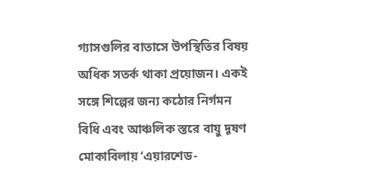গ্যাসগুলির বাতাসে উপস্থিতির বিষয় অধিক সতর্ক থাকা প্রয়োজন। একই সঙ্গে শিল্পের জন্য কঠোর নির্গমন বিধি এবং আঞ্চলিক স্তরে বায়ু দূষণ মোকাবিলায় ‘এয়ারশেড-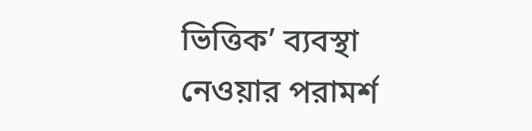ভিত্তিক’ ব্যবস্থা নেওয়ার পরামর্শ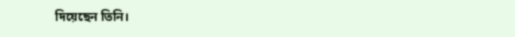দিয়েছেন তিনি।